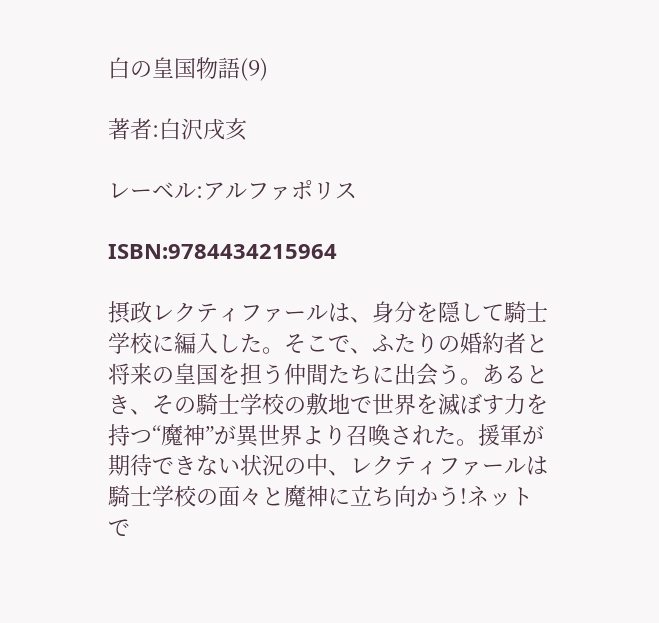白の皇国物語(9)

著者:白沢戌亥

レーベル:アルファポリス

ISBN:9784434215964

摂政レクティファールは、身分を隠して騎士学校に編入した。そこで、ふたりの婚約者と将来の皇国を担う仲間たちに出会う。あるとき、その騎士学校の敷地で世界を滅ぼす力を持つ“魔神”が異世界より召喚された。援軍が期待できない状況の中、レクティファールは騎士学校の面々と魔神に立ち向かう!ネットで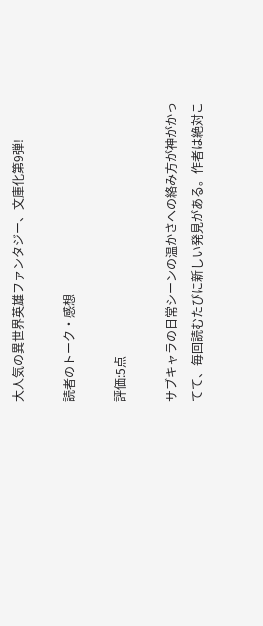大人気の異世界英雄ファンタジー、文庫化第9弾!

読者のトーク・感想

評価:5点

サブキャラの日常シーンの温かさへの絡み方が神がかってて、毎回読むたびに新しい発見がある。作者は絶対こ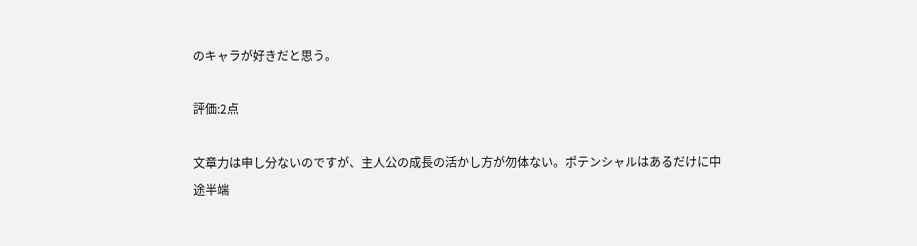のキャラが好きだと思う。

評価:2点

文章力は申し分ないのですが、主人公の成長の活かし方が勿体ない。ポテンシャルはあるだけに中途半端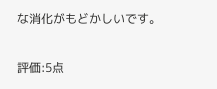な消化がもどかしいです。

評価:5点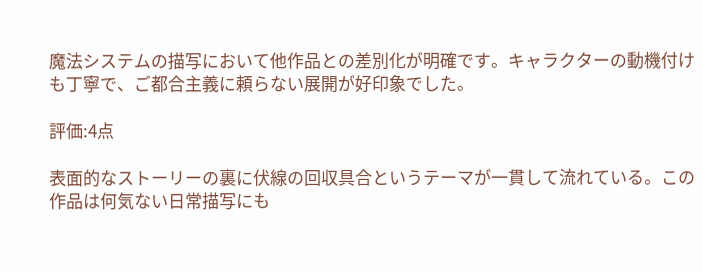魔法システムの描写において他作品との差別化が明確です。キャラクターの動機付けも丁寧で、ご都合主義に頼らない展開が好印象でした。

評価:4点

表面的なストーリーの裏に伏線の回収具合というテーマが一貫して流れている。この作品は何気ない日常描写にも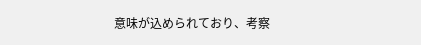意味が込められており、考察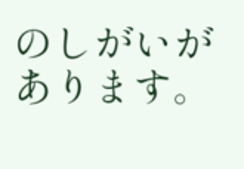のしがいがあります。